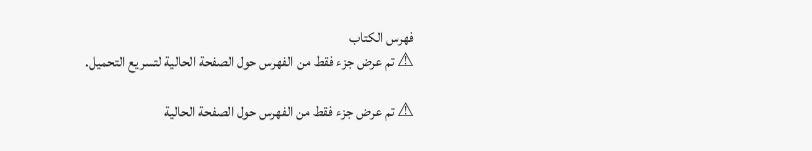فهرس الكتاب
⚠ تم عرض جزء فقط من الفهرس حول الصفحة الحالية لتسريع التحميل.

⚠ تم عرض جزء فقط من الفهرس حول الصفحة الحالية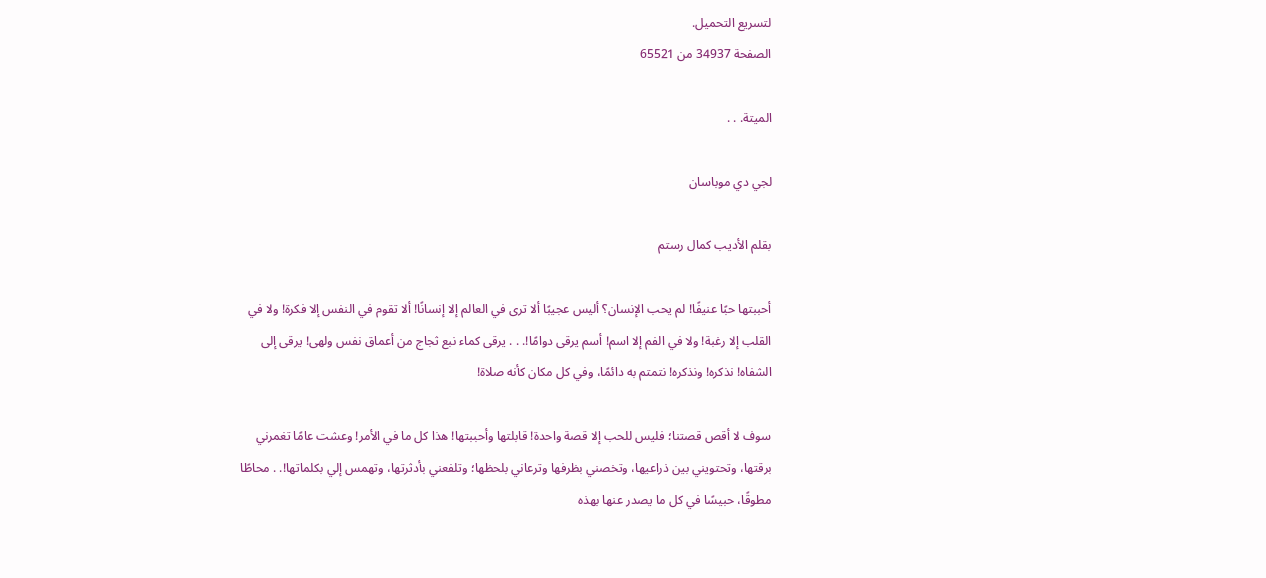لتسريع التحميل.
الصفحة 34937 من 65521

الميتة. . .

لجي دي موباسان

بقلم الأديب كمال رستم

أحببتها حبًا عنيفًا! لم يحب الإنسان؟ أليس عجيبًا ألا ترى في العالم إلا إنسانًا! ألا تقوم في النفس إلا فكرة! ولا في القلب إلا رغبة! ولا في الفم إلا اسم! أسم يرقى دوامًا!. . . يرقى كماء نبع ثجاج من أعماق نفس ولهى! يرقى إلى الشفاه! نذكره! ونذكره! نتمتم به دائمًا، وفي كل مكان كأنه صلاة!

سوف لا أقص قصتنا؛ فليس للحب إلا قصة واحدة! قابلتها وأحببتها! هذا كل ما في الأمر! وعشت عامًا تغمرني برقتها، وتحتويني بين ذراعيها، وتخصني بظرفها وترعاني بلحظها؛ وتلفعني بأدثرتها، وتهمس إلي بكلماتها!. . محاطًا مطوقًا، حبيسًا في كل ما يصدر عنها بهذه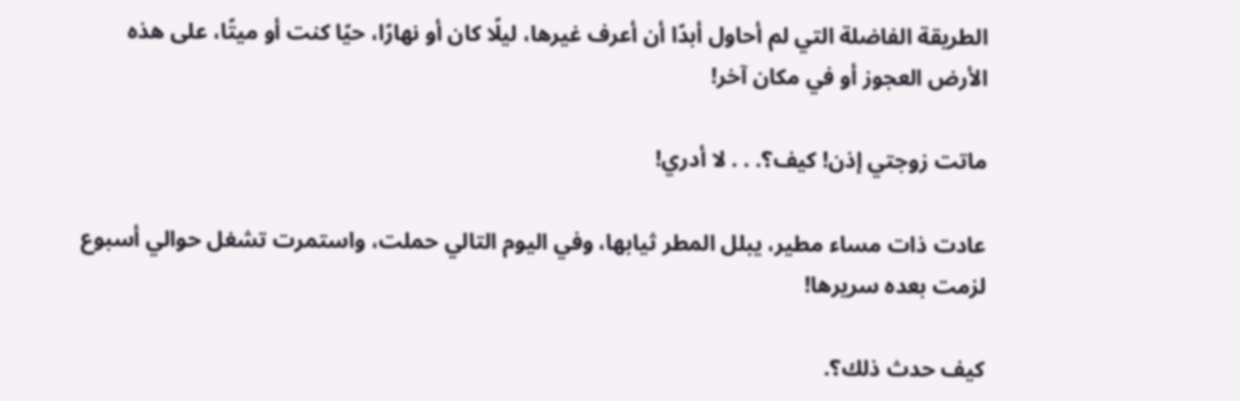الطريقة الفاضلة التي لم أحاول أبدًا أن أعرف غيرها، ليلًا كان أو نهارًا، حيًا كنت أو ميتًا، على هذه الأرض العجوز أو في مكان آخر!

ماتت زوجتي إذن! كيف؟. . . لا أدري!

عادت ذات مساء مطير، يبلل المطر ثيابها، وفي اليوم التالي حملت، واستمرت تشغل حوالي أسبوع لزمت بعده سريرها!

كيف حدث ذلك؟.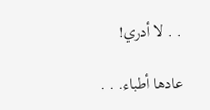. . لا أدري!

عادها أطباء. . .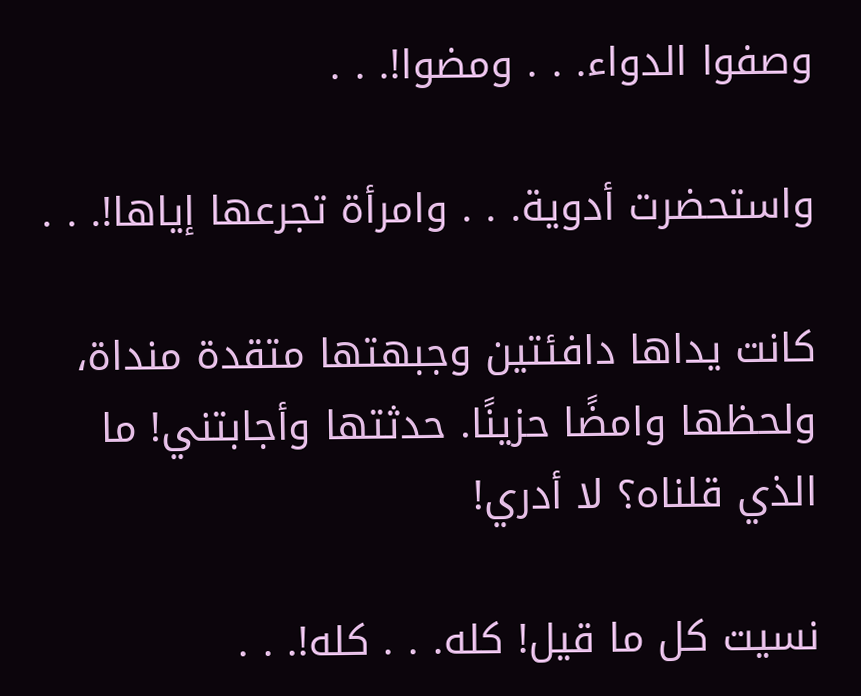وصفوا الدواء. . . ومضوا!. . .

واستحضرت أدوية. . . وامرأة تجرعها إياها!. . .

كانت يداها دافئتين وجبهتها متقدة منداة، ولحظها وامضًا حزينًا. حدثتها وأجابتني! ما الذي قلناه؟ لا أدري!

نسيت كل ما قيل! كله. . . كله!. . .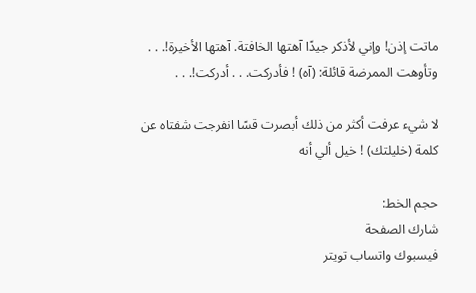ماتت إذن! وإني لأذكر جيدًا آهتها الخافتة. آهتها الأخيرة!. . . وتأوهت الممرضة قائلة: (آه) ! فأدركت. . . أدركت!. . .

لا شيء عرفت أكثر من ذلك أبصرت قسًا انفرجت شفتاه عن كلمة (خليلتك) ! خيل ألي أنه

حجم الخط:
شارك الصفحة
فيسبوك واتساب تويتر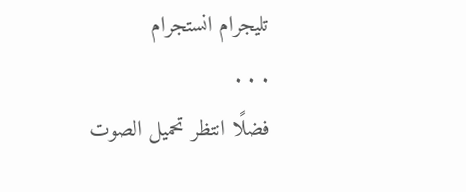تليجرام انستجرام
. . .
فضلًا انتظر تحميل الصوت